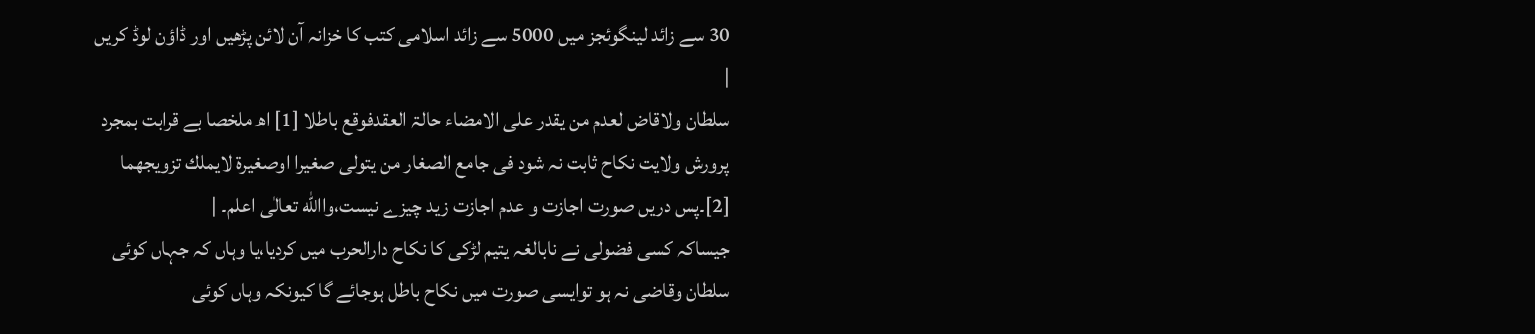30 سے زائد لینگوئجز میں 5000 سے زائد اسلامی کتب کا خزانہ آن لائن پڑھیں اور ڈاؤن لوڈ کریں
|
سلطان ولاقاض لعدم من یقدر علی الامضاء حالۃ العقدفوقع باطلا [1] اھ ملخصا بے قرابت بمجرد پرورش ولایت نکاح ثابت نہ شود فی جامع الصغار من یتولی صغیرا اوصغیرۃ لایملك تزویجھما [2]۔پس دریں صورت اجازت و عدم اجازت زید چیزے نیست،واالله تعالٰی اعلم۔ |
جیساکہ کسی فضولی نے نابالغہ یتیم لڑکی کا نکاح دارالحرب میں کردیا،یا وہاں کہ جہاں کوئی سلطان وقاضی نہ ہو توایسی صورت میں نکاح باطل ہوجائے گا کیونکہ وہاں کوئی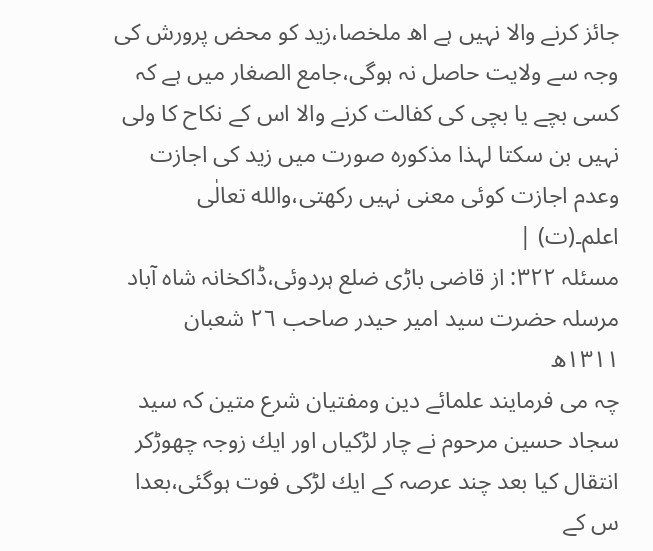جائز کرنے والا نہیں ہے اھ ملخصا،زید کو محض پرورش کی وجہ سے ولایت حاصل نہ ہوگی،جامع الصغار میں ہے کہ کسی بچے یا بچی کی کفالت کرنے والا اس کے نکاح کا ولی نہیں بن سکتا لہذا مذکورہ صورت میں زید کی اجازت وعدم اجازت کوئی معنی نہیں رکھتی،والله تعالٰی اعلم۔(ت) |
مسئلہ ٣٢٢: از قاضی باڑی ضلع ہردوئی،ڈاکخانہ شاہ آباد مرسلہ حضرت سید امیر حیدر صاحب ٢٦ شعبان ١٣١١ھ
چہ می فرمایند علمائے دین ومفتیان شرع متین کہ سید سجاد حسین مرحوم نے چار لڑکیاں اور ایك زوجہ چھوڑکر انتقال کیا بعد چند عرصہ کے ایك لڑکی فوت ہوگئی،بعدا س کے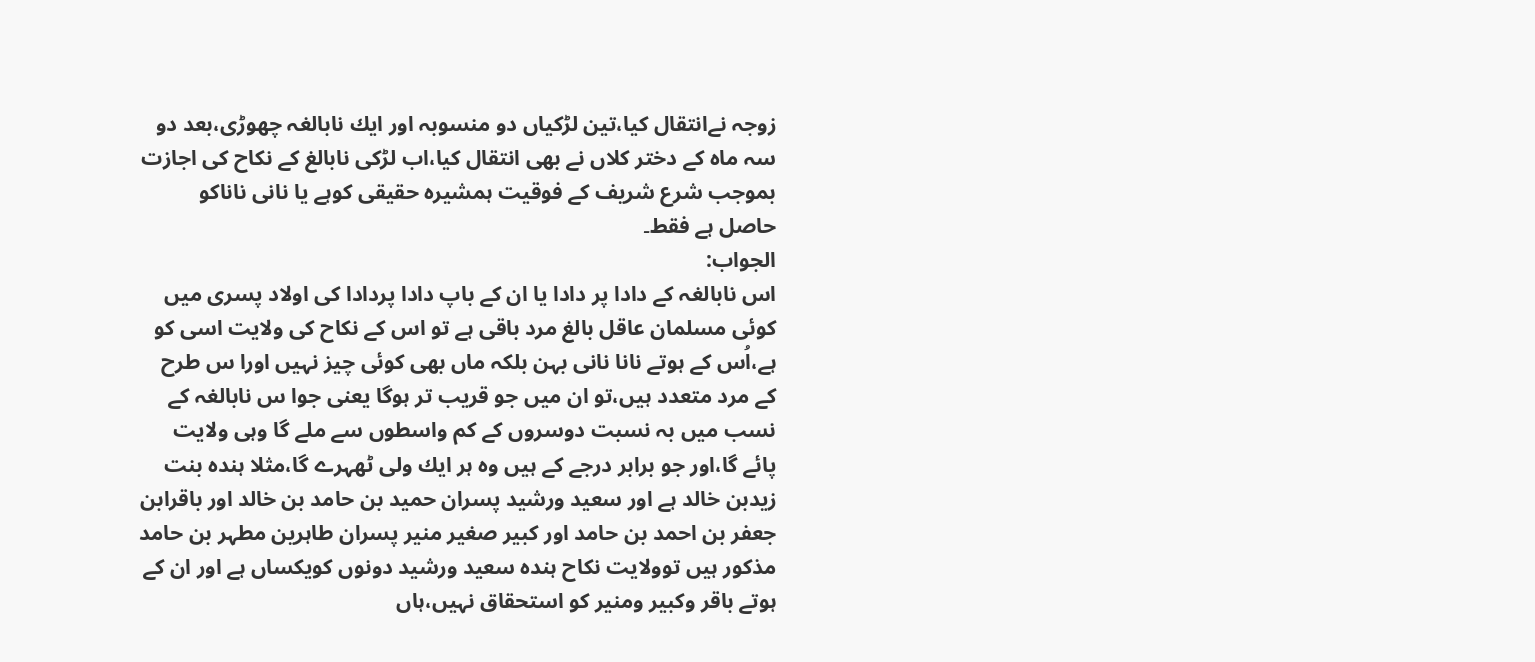زوجہ نےانتقال کیا،تین لڑکیاں دو منسوبہ اور ایك نابالغہ چھوڑی،بعد دو سہ ماہ کے دختر کلاں نے بھی انتقال کیا،اب لڑکی نابالغ کے نکاح کی اجازت بموجب شرع شریف کے فوقیت ہمشیرہ حقیقی کوہے یا نانی ناناکو حاصل ہے فقط۔
الجواب:
اس نابالغہ کے دادا پر دادا یا ان کے باپ دادا پردادا کی اولاد پسری میں کوئی مسلمان عاقل بالغ مرد باقی ہے تو اس کے نکاح کی ولایت اسی کو ہے،اُس کے ہوتے نانا نانی بہن بلکہ ماں بھی کوئی چیز نہیں اورا س طرح کے مرد متعدد ہیں،تو ان میں جو قریب تر ہوگا یعنی جوا س نابالغہ کے نسب میں بہ نسبت دوسروں کے کم واسطوں سے ملے گا وہی ولایت پائے گا،اور جو برابر درجے کے ہیں وہ ہر ایك ولی ٹھہرے گا،مثلا ہندہ بنت زیدبن خالد ہے اور سعید ورشید پسران حمید بن حامد بن خالد اور باقرابن جعفر بن احمد بن حامد اور کبیر صغیر منیر پسران طاہرین مطہر بن حامد مذکور ہیں توولایت نکاح ہندہ سعید ورشید دونوں کویکساں ہے اور ان کے ہوتے باقر وکبیر ومنیر کو استحقاق نہیں،ہاں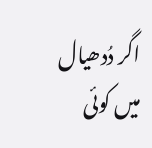اگر دُدھیال میں کوئی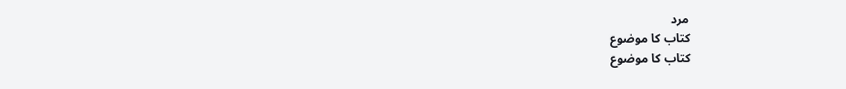مرد
کتاب کا موضوع
کتاب کا موضوع